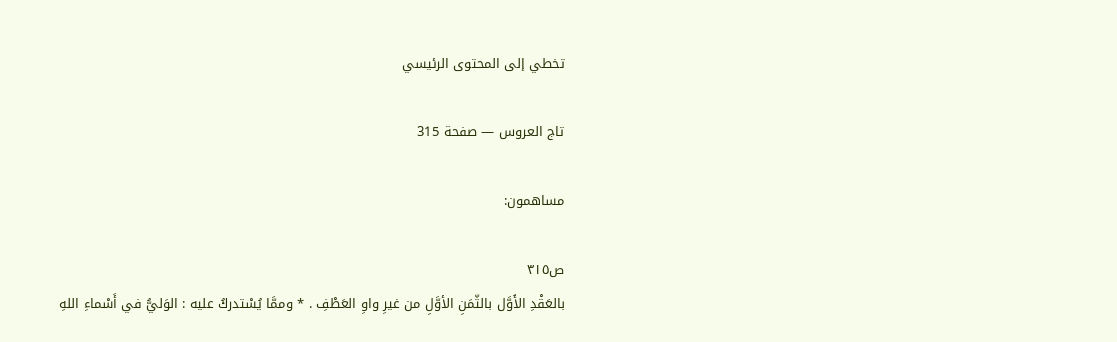تخطي إلى المحتوى الرئيسي

تاج العروس — صفحة 315

مساهمون:

ص٣١٥
بالعَقْدِ الأَوَّل بالثّمَنِ الأوَّلِ من غيرِ واوِ العَطْفِ . * وممَّا يُسْتدركُ عليه : الوَليُّ في أَسْماءِ اللهِ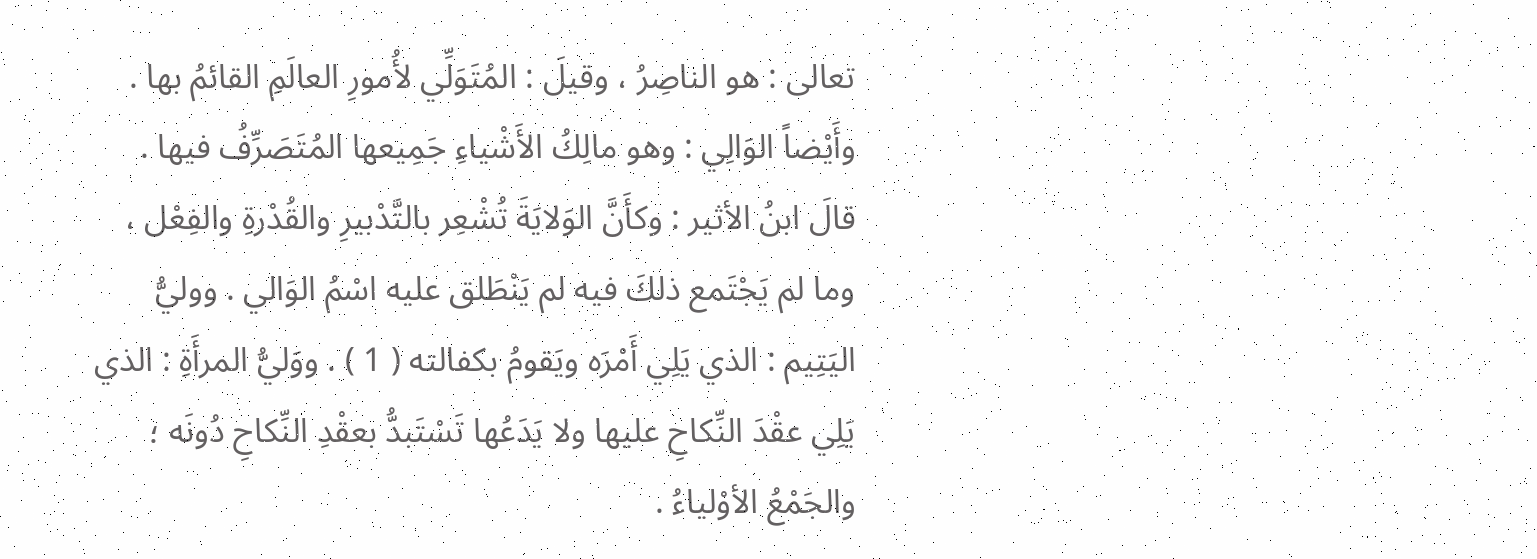تعالى : هو الناصِرُ ، وقيلَ : المُتَوَلِّي لأُمورِ العالَمِ القائمُ بها . وأَيْضاً الوَالِي : وهو مالِكُ الأَشْياءِ جَمِيعها المُتَصَرِّفُ فيها . قالَ ابنُ الأثير : وكأَنَّ الوَلايَةَ تُشْعِر بالتَّدْبيرِ والقُدْرةِ والفِعْل ، وما لم يَجْتَمع ذلكَ فيه لم يَنْطَلق عليه اسْمُ الوَالي . ووليُّ اليَتِيم : الذي يَلِي أَمْرَه ويَقومُ بكفالته ( 1 ) . ووَليُّ المرأَةِ : الذي يَلِي عقْدَ النِّكاحِ عليها ولا يَدَعُها تَسْتَبدُّ بعقْدِ النِّكاحِ دُونَه ؛ والجَمْعُ الأوْلياءُ .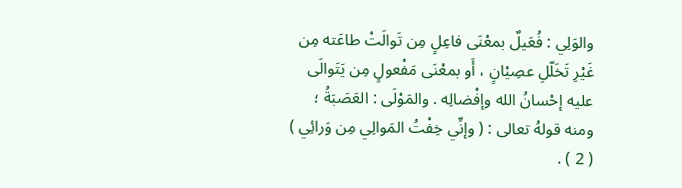والوَلِي : فُعَيلٌ بمعْنَى فاعِلٍ مِن تَوالَتْ طاعَته مِن غَيْرِ تَخَلّلِ عصِيْانٍ ، أَو بمعْنَى مَفْعولٍ مِن يَتَوالَى عليه إحْسانُ الله وإفْضالِه . والمَوْلَى : العَصَبَةُ ؛ ومنه قولهُ تعالى : ( وإنِّي خِفْتُ المَوالِي مِن وَرائِي ) ( 2 ) .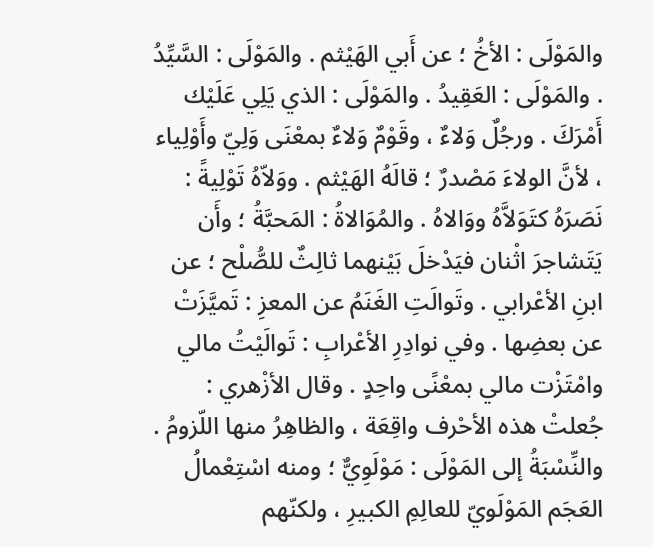والمَوْلَى : الأخُ ؛ عن أَبي الهَيْثم . والمَوْلَى : السَّيِّدُ . والمَوْلَى : العَقِيدُ . والمَوْلَى : الذي يَلِي عَلَيْك أَمْرَكَ . ورجُلٌ وَلاءٌ ، وقَوْمٌ وَلاءٌ بمعْنَى وَلِيّ وأَوْلِياء ، لأنَّ الولاءَ مَصْدرٌ ؛ قالَهُ الهَيْثم . ووَلاّهُ تَوْلِيةً : نَصَرَهُ كتَوَلاَّهُ ووَالاهُ . والمُوَالاةُ : المَحبَّةُ ؛ وأَن يَتَشاجرَ اثْنان فيَدْخلَ بَيْنهما ثالِثٌ للصُّلْح ؛ عن ابنِ الأعْرابي . وتَوالَتِ الغَنَمُ عن المعزِ : تَميَّزَتْ عن بعضِها . وفي نوادِرِ الأعْرابِ : تَوالَيْتُ مالي وامْتَزْت مالي بمعْنًى واحِدٍ . وقال الأزْهري : جُعلتْ هذه الأحْرف واقِعَة ، والظاهِرُ منها اللّزومُ . والنِّسْبَةُ إلى المَوْلَى : مَوْلَوِيٌّ ؛ ومنه اسْتِعْمالُ العَجَم المَوْلَويّ للعالِمِ الكبيرِ ، ولكنّهم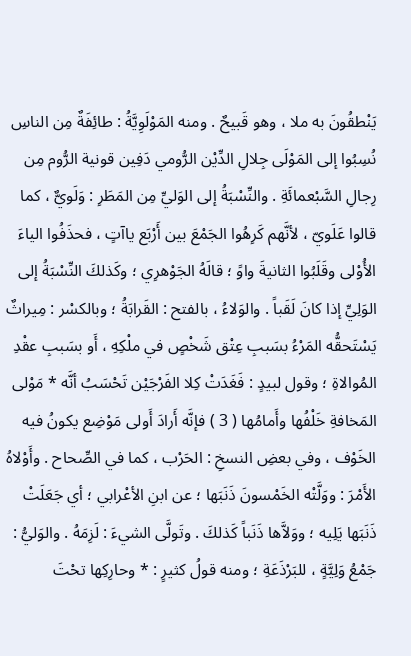يَنْطقُونَ به ملا ، وهو قَبيحٌ . ومنه المَوْلَوِيَّةُ : طائِفَةٌ مِن الناسِ نُسِبُوا إلى المَوْلَى جِلالِ الدِّيْن الرُّومي دَفِين قونية الرُّوم مِن رِجالِ السَّبْعمائَةِ . والنِّسْبَةُ إلى الوَليِّ مِن المَطَرِ : وَلَويٌّ ، كما قالوا عَلَويّ ، لأنَّهم كَرِهُوا الجَمْعَ بين أَرْبَع ياآتٍ ، فحذَفُوا الياءَ الأُوْلى وقَلَبُوا الثانيةَ واوً ؛ قالَهُ الجَوْهرِي ؛ وكَذلكَ النِّسْبَةُ إلى الوَلِيِّ إذا كانَ لَقَباً . والوَلاءُ ، بالفتح : القَرابَةُ ؛ وبالكسْر : مِيراثٌ يَسْتَحقُّه المَرْءُ بسَببِ عِتْق شَخْصٍ في ملْكِهِ ، أَو بسَببِ عقْدِ المُوالاةِ ؛ وقول لبيدٍ : فَغَدَتْ كِلا الفَرْجَيْن تَحْسَبُ أنَّه * مَوْلى المَخافةِ خَلْفُها وأَمامُها ( 3 ) فإنَّه أَرادَ أَولى مَوْضِع يكونُ فيه الخَوْف ، وفي بعضِ النسخِ : الحَرْب ، كما في الصِّحاح . وأَوْلاهُ الأَمْرَ : ووَلَّتْه الخَمْسونَ ذَنَبَها ؛ عن ابنِ الأعْرابي ؛ أي جَعَلَتْ ذَنَبَها يَلِيه ؛ ووَلاَّها ذَنَباً كَذلكَ . وتَولَّى الشيءَ : لَزِمَهُ . والوَليُّ : جَمْعُ وَلِيَّةٍ ، للبَرْذَعَةِ ؛ ومنه قولُ كثيرٍ : * وحارِكِها تحْتَ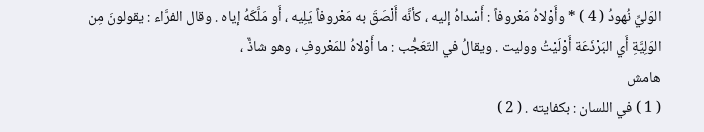الوَليِّ نُهودُ ( 4 ) * وأَوْلاهُ مَعْروفاً : أَسْداهُ إليه ، كأنَّه أَلْصَقَ به مَعْروفاً يَلِيه ، أَو مَلَّكَهُ إياه . وقال الفرَّاء : يقولونَ مِن الوَلِيَّةِ أَي البَرْذَعَة أَوْلَيْتُ ووليت . ويقالُ في التّعَجُّب : ما أَوْلاهُ للمَعْروفِ ، وهو شاذٌّ ،
هامش
( 1 ) في اللسان : بكفايته . ( 2 )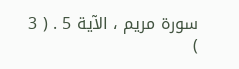سورة مريم ، الآية 5 . ( 3 )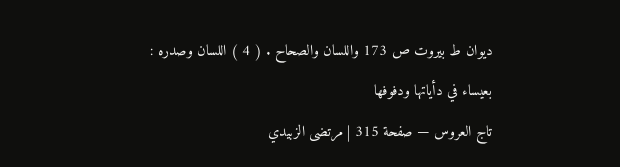ديوان ط بيروت ص 173 واللسان والصحاح . ( 4 ) اللسان وصدره : بعيساء في دأياتها ودفوفها
تاج العروس — صفحة 315 | مرتضى الزبيدي